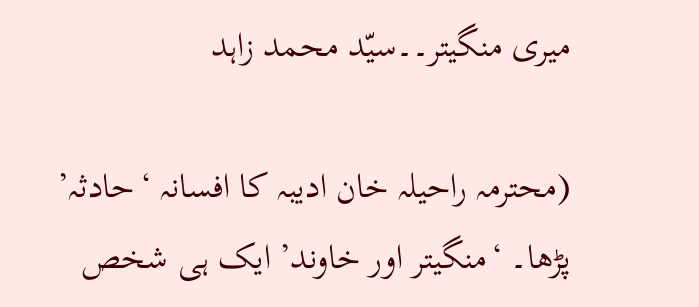میری منگیتر۔۔سیّد محمد زاہد

(محترمہ راحیلہ خان ادیبہ کا افسانہ ‘حادثہ’ پڑھا۔ ‘منگیتر اور خاوند’ ایک ہی شخص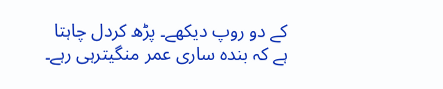کے دو روپ دیکھے۔ پڑھ کردل چاہتا ہے کہ بندہ ساری عمر منگیترہی رہے۔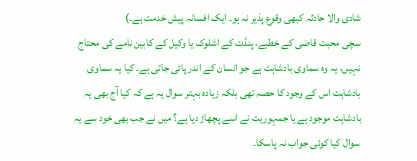شادی والا حادثہ کبھی وقوع پذیر نہ ہو۔ ایک افسانہ پیش خدمت ہے۔)
سچی محبت قاضی کے خطبے، پنڈت کے اشلوک یا وکیل کے کابین نامے کی محتاج نہیں، یہ وہ سماوی بادشاہت ہے جو انسان کے اندر پائی جاتی ہے۔ کیا یہ سماوی بادشاہت اس کے وجود کا حصہ تھی بلکہ زیادہ بہتر سوال یہ ہے کہ کیا آج بھی یہ بادشاہت موجود ہے یا جمہوریت نے اسے پچھاڑ دیا ہے؟ میں نے جب بھی خود سے یہ سوال کیا کوئی جواب نہ پاسکا۔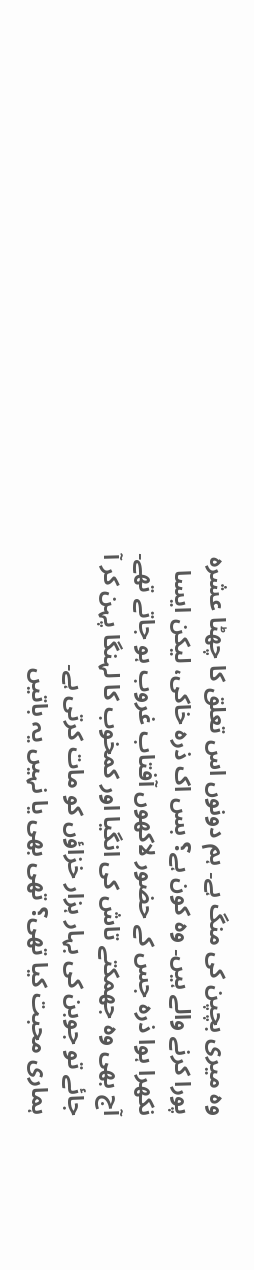وہ میری بچپن کی منگ ہے۔ ہم دونوں اس تعلق کا چھٹا عشرہ پورا کرنے والے ہیں۔ وہ کون ہے؟ بس اک ذرہ خاکی، لیکن ایسا نکھرا ہوا ذرہ جس کے حضور لاکھوں آفتاب غروب ہو جاتے تھے۔ آج بھی وہ جھمکتے تاش کی انگیا اور کمخوب کا لہنگا پہن کر آ جائے تو جوبن کی بہار ہزار خزاؤں کو مات کرتی ہے۔
ہماری محبت کیا تھی؟ تھی بھی یا نہیں یہ باتیں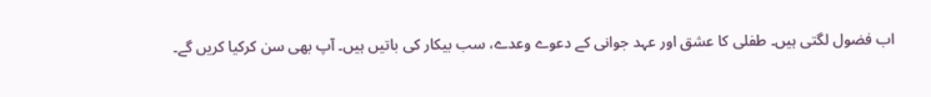اب فضول لگتی ہیں۔ طفلی کا عشق اور عہد جوانی کے دعوے وعدے، سب بیکار کی باتیں ہیں۔ آپ بھی سن کرکیا کریں گے۔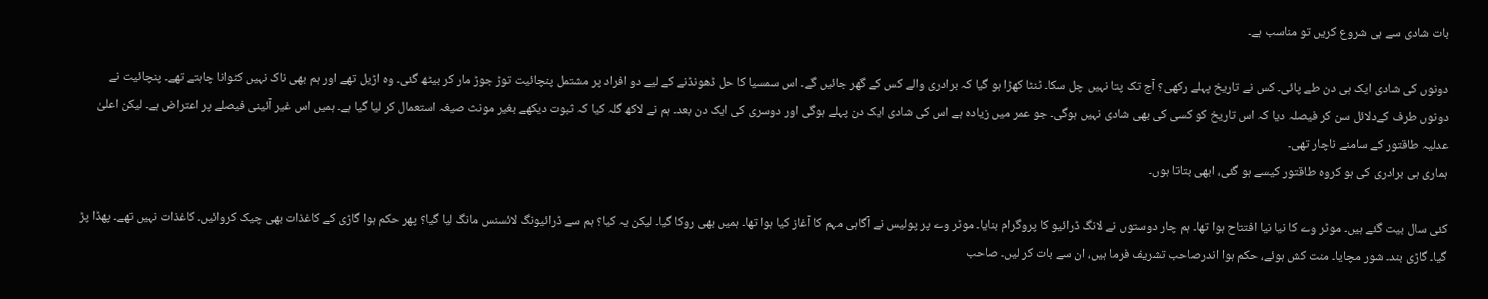بات شادی سے ہی شروع کریں تو مناسب ہے۔

دونوں کی شادی ایک ہی دن طے پائی۔ کس نے تاریخ پہلے رکھی؟ آج تک پتا نہیں چل سکا۔ ٹنٹا کھڑا ہو گیا کہ برادری والے کس کے گھر جائیں گے۔ اس سمسیا کا حل ڈھونڈنے کے لیے دو افراد پر مشتمل پنچائیت توڑ جوڑ مار کر بیٹھ گئی۔ وہ اڑیل تھے اور ہم بھی ناک نہیں کٹوانا چاہتے تھے۔ پنچائیت نے دونوں طرف کےدلائل سن کر فیصلہ دیا کہ اس تاریخ کو کسی کی بھی شادی نہیں ہوگی۔ جو عمر میں زیادہ ہے اس کی شادی ایک دن پہلے ہوگی اور دوسری کی ایک دن بعد۔ ہم نے لاکھ گلہ کیا کہ ثبوت دیکھے بغیر مونث صیغہ استعمال کر لیا گیا ہے۔ ہمیں اس غیر آئینی فیصلے پر اعتراض ہے۔ لیکن اعلیٰ عدلیہ طاقتور کے سامنے ناچار تھی۔
ہماری ہی برادری کی ہو کروہ طاقتور کیسے ہو گئی، ابھی بتاتا ہوں۔

کئی سال بیت گئے ہیں۔ موٹر وے کا نیا نیا افتتاح ہوا تھا۔ ہم چار دوستوں نے لانگ ڈرائیو کا پروگرام بنایا۔ موٹر وے پر پولیس نے آگاہی مہم کا آغاز کیا ہوا تھا۔ ہمیں بھی روکا گیا۔ لیکن یہ کیا؟ ہم سے ڈرائیونگ لائسنس مانگ لیا گیا؟ پھر حکم ہوا گاڑی کے کاغذات بھی چیک کروائیں۔ کاغذات نہیں تھے۔ پھڈا پڑ گیا۔ گاڑی بند۔ شور مچایا۔ منت کش ہوئے، حکم ہوا اندرصاحب تشریف فرما ہیں، ان سے بات کر لیں۔ صاحب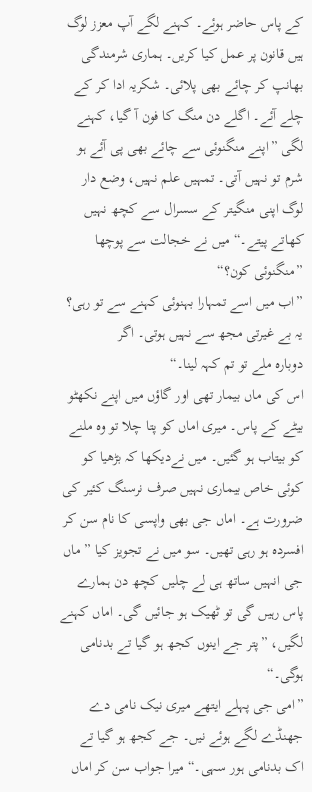کے پاس حاضر ہوئے۔ کہنے لگے آپ معزز لوگ ہیں قانون پر عمل کیا کریں۔ ہماری شرمندگی بھانپ کر چائے بھی پلائی۔ شکریہ ادا کر کے چلے آئے۔ اگلے دن منگ کا فون آ گیا، کہنے لگی ”اپنے منگنوئی سے چائے بھی پی آئے ہو شرم تو نہیں آتی۔ تمہیں علم نہیں، وضع دار لوگ اپنی منگیتر کے سسرال سے کچھ نہیں کھاتے پیتے۔“ میں نے خجالت سے پوچھا ”منگنوئی کون؟“
”اب میں اسے تمہارا بہنوئی کہنے سے تو رہی؟ یہ بے غیرتی مجھ سے نہیں ہوتی۔ اگر
دوبارہ ملے تو تم کہہ لینا۔“
اس کی ماں بیمار تھی اور گاؤں میں اپنے نکھٹو بیٹے کے پاس۔ میری اماں کو پتا چلا تو وہ ملنے کو بیتاب ہو گئیں۔ میں نےدیکھا کہ بڑھیا کو کوئی خاص بیماری نہیں صرف نرسنگ کئیر کی ضرورت ہے۔ اماں جی بھی واپسی کا نام سن کر افسردہ ہو رہی تھیں۔ سو میں نے تجویز کیا ” ماں جی انہیں ساتھ ہی لے چلیں کچھ دن ہمارے پاس رہیں گی تو ٹھیک ہو جائیں گی۔ اماں کہنے لگیں، ”پتر جے اینوں کجھ ہو گیا تے بدنامی ہوگی۔“
”امی جی پہلے ایتھے میری نیک نامی دے جھنڈے لگے ہوئے نیں۔ جے کجھ ہو گیا تے اک بدنامی ہور سہی۔“ میرا جواب سن کر اماں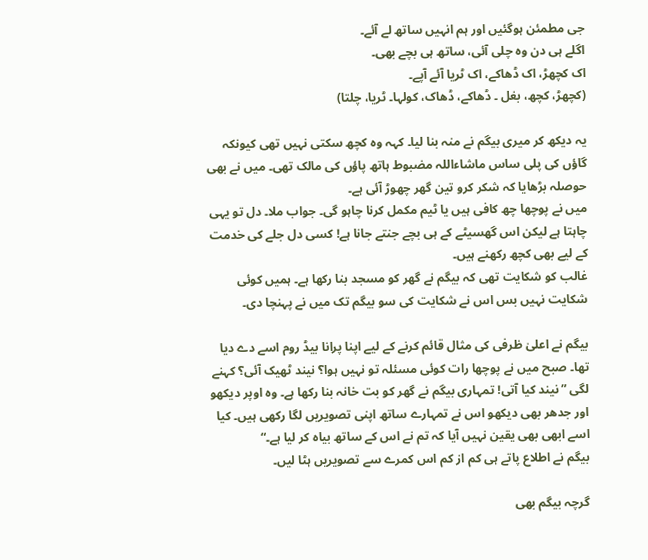جی مطمئن ہوگئیں اور ہم انہیں ساتھ لے آئے۔
اگلے ہی دن وہ چلی آئی، ساتھ ہی بچے بھی۔
اک کچھڑ، اک ڈھاکے، اک ٹریا آئے آپے۔
(کچھڑ، کچھ، بغل ۔ ڈھاکے، ڈھاک، کولہا۔ ٹریا، چلتا)

یہ دیکھ کر میری بیگم نے منہ بنا لیا۔ کہہ وہ کچھ سکتی نہیں تھی کیونکہ گاؤں کی پلی ساس ماشاءاللہ مضبوط ہاتھ پاؤں کی مالک تھی۔ میں نے بھی حوصلہ بڑھایا کہ شکر کرو تین گھر چھوڑ آئی ہے۔
میں نے پوچھا چھ کافی ہیں یا ٹیم مکمل کرنا چاہو گی۔ جواب ملا۔ دل تو یہی چاہتا ہے لیکن اس گھسیٹے کے ہی بچے جنتے جانا ہے! کسی دل جلے کی خدمت کے لیے بھی کچھ رکھنے ہیں۔
غالب کو شکایت تھی کہ بیگم نے گھر کو مسجد بنا رکھا ہے۔ ہمیں کوئی شکایت نہیں بس اس نے شکایت کی سو بیگم تک میں نے پہنچا دی۔

بیگم نے اعلیٰ ظرفی کی مثال قائم کرنے کے لیے اپنا پرانا بیڈ روم اسے دے دیا تھا۔ صبح میں نے پوچھا رات کوئی مسئلہ تو نہیں ہوا؟ نیند ٹھیک آئی؟ کہنے لگی ”نیند کیا آتی! تمہاری بیگم نے گھر کو بت خانہ بنا رکھا ہے۔ وہ اوپر دیکھو اور جدھر بھی دیکھو اس نے تمہارے ساتھ اپنی تصویریں لگا رکھی ہیں۔ کیا اسے ابھی بھی یقین نہیں آیا کہ تم نے اس کے ساتھ بیاہ کر لیا ہے۔“
بیگم نے اطلاع پاتے ہی کم از کم اس کمرے سے تصویریں ہٹا لیں۔

گرچہ بیگم بھی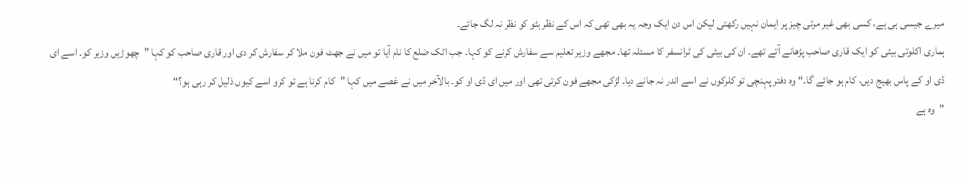میرے جیسی ہی ہے، کسی بھی غیر مرئی چیز پر ایمان نہیں رکھتی لیکن اس دن ایک وجہ یہ بھی تھی کہ اس کے نظر بٹو کو نظر نہ لگ جائے۔
ہماری اکلوتی بیٹی کو ایک قاری صاحب پڑھانے آتے تھے۔ ان کی بیٹی کی ٹرانسفر کا مسئلہ تھا۔ مجھے وزیر تعلیم سے سفارش کرنے کو کہا۔ جب اٹک ضلع کا نام آیا تو میں نے جھٹ فون ملا کر سفارش کر دی اور قاری صاحب کو کہا ”چھوڑیں وزیر کو۔ اسے ای ڈی او کے پاس بھیج دیں، کام ہو جائے گا۔“ وہ دفتر پہنچی تو کلرکوں نے اسے اندر نہ جانے دیا۔ لڑکی مجھے فون کرتی تھی اور میں ای ڈی او کو۔ بالآخر میں نے غصے میں کہا ”کام کرنا ہے تو کرو اسے کیوں ذلیل کر رہی ہو؟“
”وہ ہے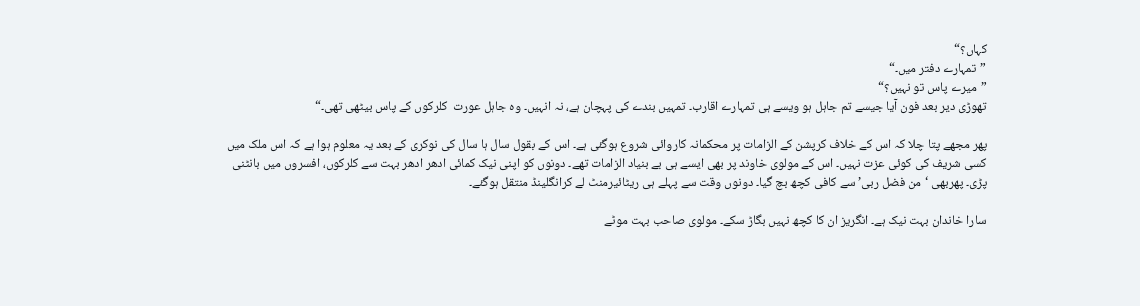کہاں؟“
”تمہارے دفتر میں۔“
”میرے پاس تو نہیں؟“
تھوڑی دیر بعد فون آیا جیسے تم جاہل ہو ویسے ہی تمہارے اقارب۔ تمہیں بندے کی پہچان ہے، نہ انہیں۔ وہ جاہل عورت  کلرکوں کے پاس بیٹھی تھی۔“

پھر مجھے پتا چلا کہ اس کے خلاف کرپشن کے الزامات پر محکمانہ کاروائی شروع ہوگئی ہے۔ اس کے بقول سال ہا سال کی نوکری کے بعد یہ معلوم ہوا ہے کہ اس ملک میں کسی شریف کی کوئی عزت نہیں۔ اس کے مولوی خاوند پر بھی ایسے ہی بے بنیاد الزامات تھے۔ دونوں کو اپنی نیک کمائی ادھر ادھر بہت سے کلرکوں، افسروں میں بانٹنی پڑی۔ پھربھی ‘من فضل ربی’ سے کافی کچھ بچ گیا۔ دونوں وقت سے پہلے ہی ریٹائیرمنٹ لے کرانگلینڈ منتقل ہوگئے۔

سارا خاندان بہت نیک ہے۔ انگریز ان کا کچھ نہیں بگاڑ سکے۔ مولوی صاحب بہت موٹے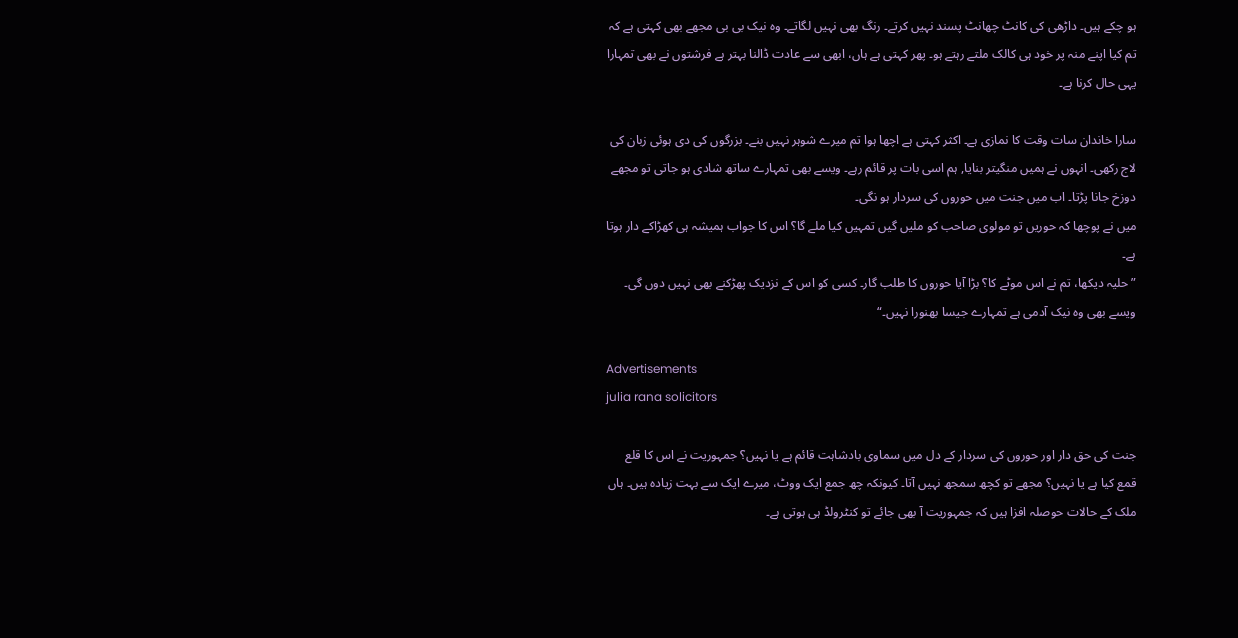ہو چکے ہیں۔ داڑھی کی کانٹ چھانٹ پسند نہیں کرتے۔ رنگ بھی نہیں لگاتے۔ وہ نیک بی بی مجھے بھی کہتی ہے کہ تم کیا اپنے منہ پر خود ہی کالک ملتے رہتے ہو۔ پھر کہتی ہے ہاں، ابھی سے عادت ڈالنا بہتر ہے فرشتوں نے بھی تمہارا یہی حال کرنا ہے۔

سارا خاندان سات وقت کا نمازی ہے۔ اکثر کہتی ہے اچھا ہوا تم میرے شوہر نہیں بنے۔ بزرگوں کی دی ہوئی زبان کی لاج رکھی۔ انہوں نے ہمیں منگیتر بنایا, ہم اسی بات پر قائم رہے۔ ویسے بھی تمہارے ساتھ شادی ہو جاتی تو مجھے دوزخ جانا پڑتا۔ اب میں جنت میں حوروں کی سردار ہو نگی۔
میں نے پوچھا کہ حوریں تو مولوی صاحب کو ملیں گیں تمہیں کیا ملے گا؟ اس کا جواب ہمیشہ ہی کھڑاکے دار ہوتا ہے۔
”حلیہ دیکھا، تم نے اس موٹے کا؟ بڑا آیا حوروں کا طلب گار۔ کسی کو اس کے نزدیک پھڑکنے بھی نہیں دوں گی۔ ویسے بھی وہ نیک آدمی ہے تمہارے جیسا بھنورا نہیں۔“

Advertisements
julia rana solicitors

جنت کی حق دار اور حوروں کی سردار کے دل میں سماوی بادشاہت قائم ہے یا نہیں؟ جمہوریت نے اس کا قلع قمع کیا ہے یا نہیں؟ مجھے تو کچھ سمجھ نہیں آتا۔ کیونکہ چھ جمع ایک ووٹ، میرے ایک سے بہت زیادہ ہیں۔ ہاں ملک کے حالات حوصلہ افزا ہیں کہ جمہوریت آ بھی جائے تو کنٹرولڈ ہی ہوتی ہے۔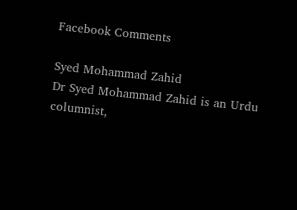Facebook Comments

Syed Mohammad Zahid
Dr Syed Mohammad Zahid is an Urdu columnist,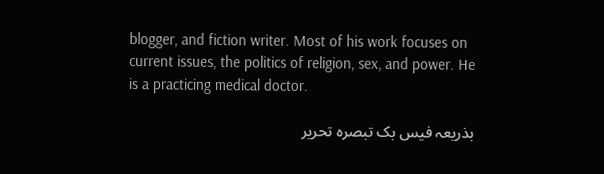blogger, and fiction writer. Most of his work focuses on current issues, the politics of religion, sex, and power. He is a practicing medical doctor.

بذریعہ فیس بک تبصرہ تحریر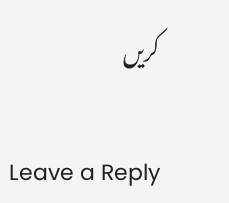کریں

Leave a Reply